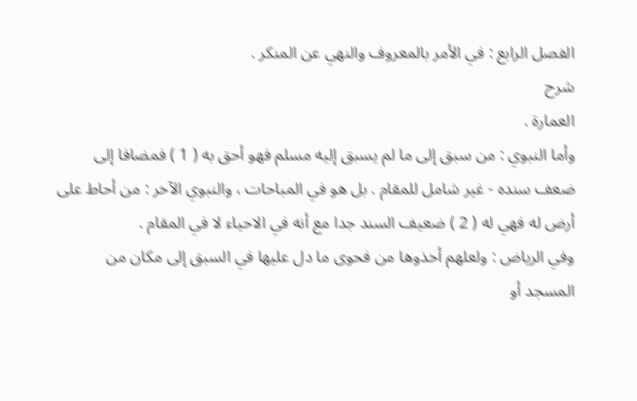الفصل الرابع : في الأمر بالمعروف والنهي عن المنكر .
شرح
العمارة .
وأما النبوي : من سبق إلى ما لم يسبق إليه مسلم فهو أحق به ( 1 ) فمضافا إلى
ضعف سنده - غير شامل للمقام . بل هو في المباحات ، والنبوي الآخر : من أحاط على
أرض له فهي له ( 2 ) ضعيف السند جدا مع أنه في الاحياء لا في المقام .
وفي الرياض : ولعلهم أخذوها من فحوى ما دل عليها في السبق إلى مكان من
المسجد أو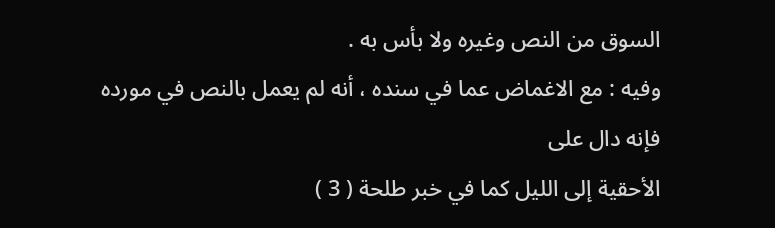السوق من النص وغيره ولا بأس به .
وفيه : مع الاغماض عما في سنده ، أنه لم يعمل بالنص في مورده فإنه دال على
الأحقية إلى الليل كما في خبر طلحة ( 3 )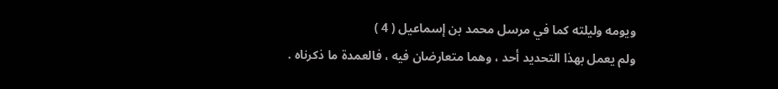ويومه وليلته كما في مرسل محمد بن إسماعيل ( 4 )
ولم يعمل بهذا التحديد أحد ، وهما متعارضان فيه ، فالعمدة ما ذكرناه .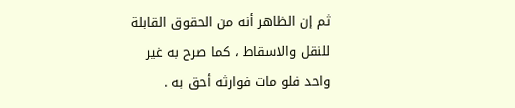ثم إن الظاهر أنه من الحقوق القابلة للنقل والاسقاط ، كما صرح به غير
واحد فلو مات فوارثه أحق به .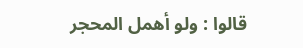قالوا : ولو أهمل المحجر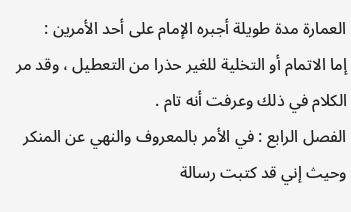العمارة مدة طويلة أجبره الإمام على أحد الأمرين :
إما الاتمام أو التخلية للغير حذرا من التعطيل ، وقد مر الكلام في ذلك وعرفت أنه تام .
الفصل الرابع : في الأمر بالمعروف والنهي عن المنكر
وحيث إني قد كتبت رسالة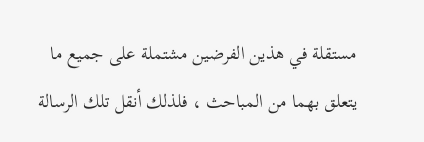مستقلة في هذين الفرضين مشتملة على جميع ما
يتعلق بهما من المباحث ، فلذلك أنقل تلك الرسالة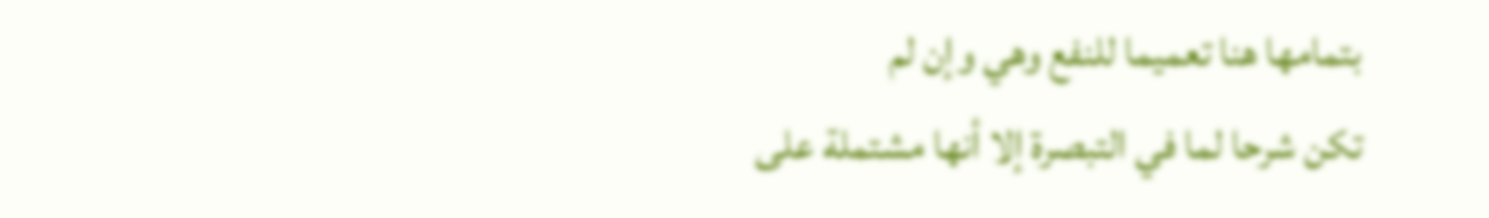بتمامها هنا تعميما للنفع وهي وإن لم
تكن شرحا لما في التبصرة إلا أنها مشتملة على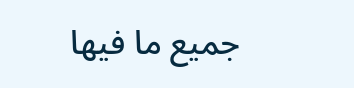جميع ما فيها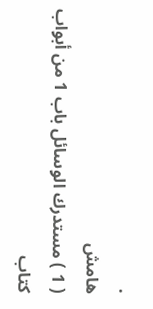.
هامش
( 1 ) مستدرك الوسائل باب 1 من أبواب كتاب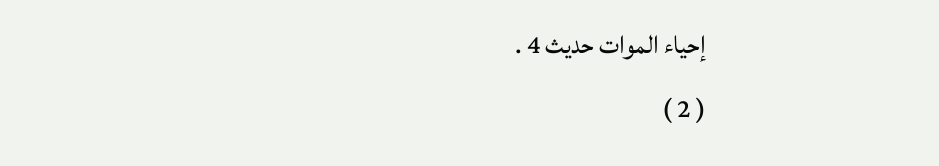إحياء الموات حديث 4 .
( 2 )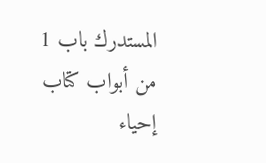المستدرك باب 1 من أبواب كتاب إحياء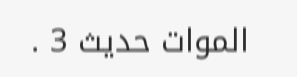الموات حديث 3 .